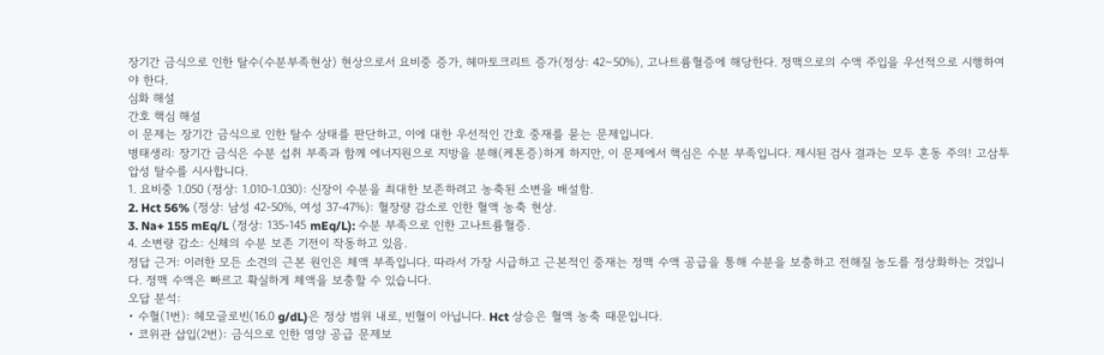장기간 금식으로 인한 탈수(수분부족현상) 현상으로서 요비중 증가, 헤마토크리트 증가(정상: 42∼50%), 고나트륨혈증에 해당한다. 정맥으로의 수액 주입을 우선적으로 시행하여야 한다.
심화 해설
간호 핵심 해설
이 문제는 장기간 금식으로 인한 탈수 상태를 판단하고, 이에 대한 우선적인 간호 중재를 묻는 문제입니다.
병태생리: 장기간 금식은 수분 섭취 부족과 함께 에너지원으로 지방을 분해(케톤증)하게 하지만, 이 문제에서 핵심은 수분 부족입니다. 제시된 검사 결과는 모두 혼동 주의! 고삼투압성 탈수를 시사합니다.
1. 요비중 1.050 (정상: 1.010-1.030): 신장이 수분을 최대한 보존하려고 농축된 소변을 배설함.
2. Hct 56% (정상: 남성 42-50%, 여성 37-47%): 혈장량 감소로 인한 혈액 농축 현상.
3. Na+ 155 mEq/L (정상: 135-145 mEq/L): 수분 부족으로 인한 고나트륨혈증.
4. 소변량 감소: 신체의 수분 보존 기전이 작동하고 있음.
정답 근거: 이러한 모든 소견의 근본 원인은 체액 부족입니다. 따라서 가장 시급하고 근본적인 중재는 정맥 수액 공급을 통해 수분을 보충하고 전해질 농도를 정상화하는 것입니다. 정맥 수액은 빠르고 확실하게 체액을 보충할 수 있습니다.
오답 분석:
• 수혈(1번): 헤모글로빈(16.0 g/dL)은 정상 범위 내로, 빈혈이 아닙니다. Hct 상승은 혈액 농축 때문입니다.
• 코위관 삽입(2번): 금식으로 인한 영양 공급 문제보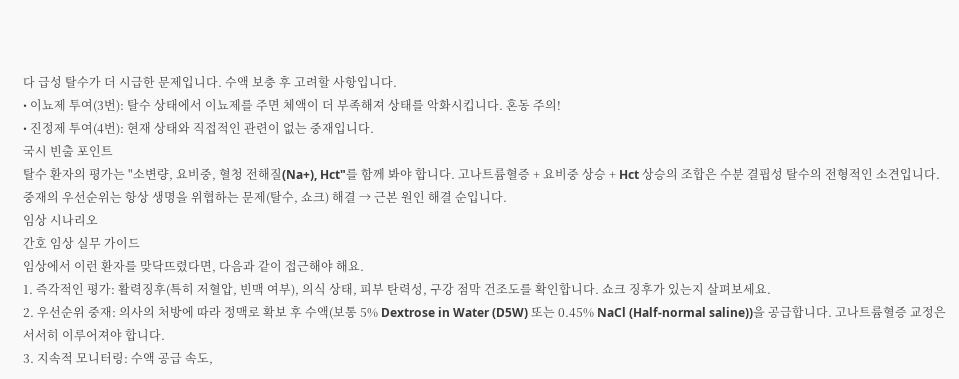다 급성 탈수가 더 시급한 문제입니다. 수액 보충 후 고려할 사항입니다.
• 이뇨제 투여(3번): 탈수 상태에서 이뇨제를 주면 체액이 더 부족해져 상태를 악화시킵니다. 혼동 주의!
• 진정제 투여(4번): 현재 상태와 직접적인 관련이 없는 중재입니다.
국시 빈출 포인트
탈수 환자의 평가는 "소변량, 요비중, 혈청 전해질(Na+), Hct"를 함께 봐야 합니다. 고나트륨혈증 + 요비중 상승 + Hct 상승의 조합은 수분 결핍성 탈수의 전형적인 소견입니다. 중재의 우선순위는 항상 생명을 위협하는 문제(탈수, 쇼크) 해결 → 근본 원인 해결 순입니다.
임상 시나리오
간호 임상 실무 가이드
임상에서 이런 환자를 맞닥뜨렸다면, 다음과 같이 접근해야 해요.
1. 즉각적인 평가: 활력징후(특히 저혈압, 빈맥 여부), 의식 상태, 피부 탄력성, 구강 점막 건조도를 확인합니다. 쇼크 징후가 있는지 살펴보세요.
2. 우선순위 중재: 의사의 처방에 따라 정맥로 확보 후 수액(보통 5% Dextrose in Water (D5W) 또는 0.45% NaCl (Half-normal saline))을 공급합니다. 고나트륨혈증 교정은 서서히 이루어져야 합니다.
3. 지속적 모니터링: 수액 공급 속도,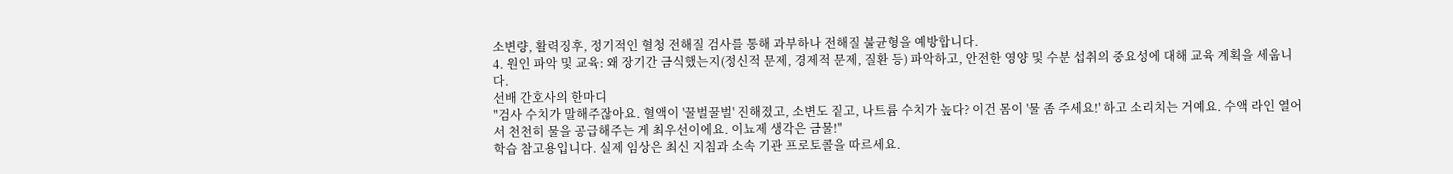소변량, 활력징후, 정기적인 혈청 전해질 검사를 통해 과부하나 전해질 불균형을 예방합니다.
4. 원인 파악 및 교육: 왜 장기간 금식했는지(정신적 문제, 경제적 문제, 질환 등) 파악하고, 안전한 영양 및 수분 섭취의 중요성에 대해 교육 계획을 세웁니다.
선배 간호사의 한마디
"검사 수치가 말해주잖아요. 혈액이 '꿀벌꿀벌' 진해졌고, 소변도 짙고, 나트륨 수치가 높다? 이건 몸이 '물 좀 주세요!' 하고 소리치는 거예요. 수액 라인 열어서 천천히 물을 공급해주는 게 최우선이에요. 이뇨제 생각은 금물!"
학습 참고용입니다. 실제 임상은 최신 지침과 소속 기관 프로토콜을 따르세요.